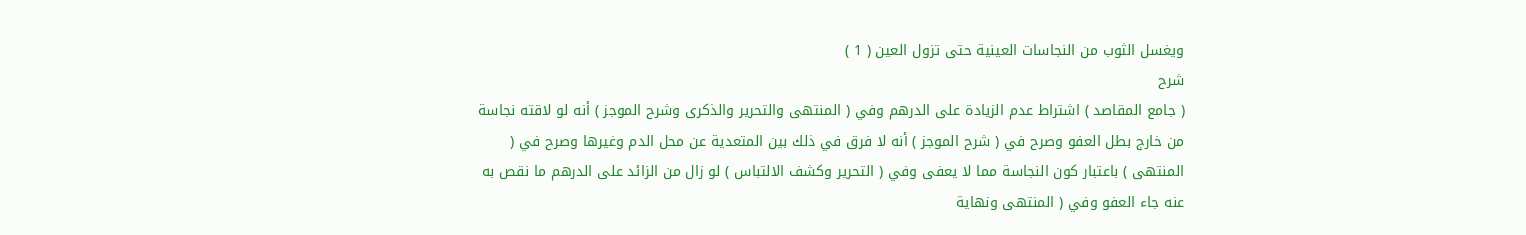ويغسل الثوب من النجاسات العينية حتى تزول العين ( 1 )
شرح
( جامع المقاصد ) اشتراط عدم الزيادة على الدرهم وفي ( المنتهى والتحرير والذكرى وشرح الموجز ) أنه لو لاقته نجاسة من خارج بطل العفو وصرح في ( شرح الموجز ) أنه لا فرق في ذلك بين المتعدية عن محل الدم وغيرها وصرح في ( المنتهى ) باعتبار كون النجاسة مما لا يعفى وفي ( التحرير وكشف الالتباس ) لو زال من الزائد على الدرهم ما نقص به عنه جاء العفو وفي ( المنتهى ونهاية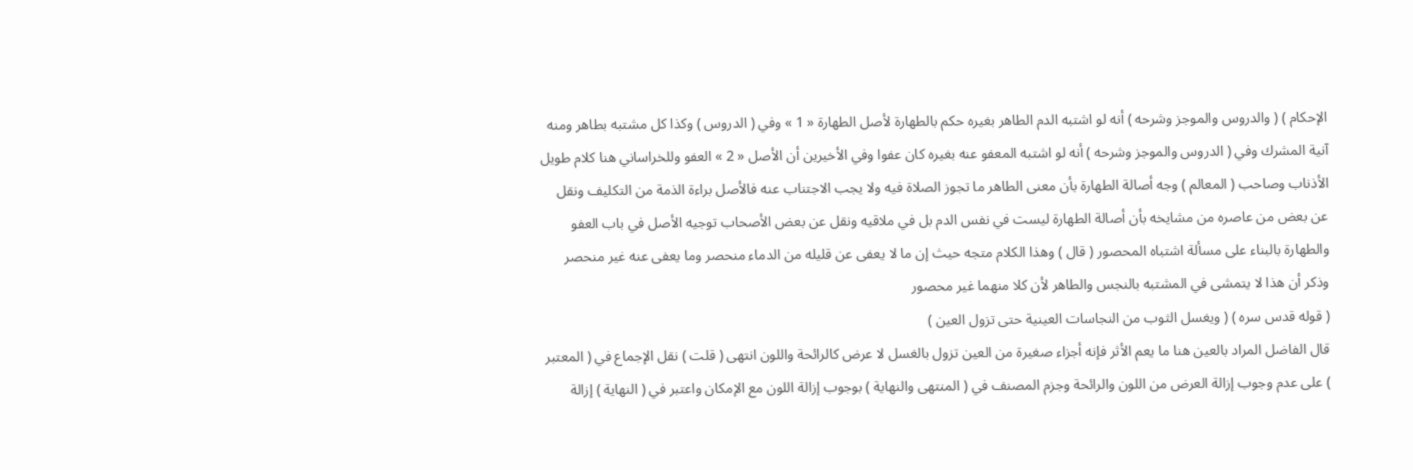الإحكام ) ( والدروس والموجز وشرحه ) أنه لو اشتبه الدم الطاهر بغيره حكم بالطهارة لأصل الطهارة « 1 » وفي ( الدروس ) وكذا كل مشتبه بطاهر ومنه آنية المشرك وفي ( الدروس والموجز وشرحه ) أنه لو اشتبه المعفو عنه بغيره كان عفوا وفي الأخيرين أن الأصل « 2 » العفو وللخراساني هنا كلام طويل الأذناب وصاحب ( المعالم ) وجه أصالة الطهارة بأن معنى الطاهر ما تجوز الصلاة فيه ولا يجب الاجتناب عنه فالأصل براءة الذمة من التكليف ونقل عن بعض من عاصره من مشايخه بأن أصالة الطهارة ليست في نفس الدم بل في ملاقيه ونقل عن بعض الأصحاب توجيه الأصل في باب العفو والطهارة بالبناء على مسألة اشتباه المحصور ( قال ) وهذا الكلام متجه حيث إن ما لا يعفى عن قليله من الدماء منحصر وما يعفى عنه غير منحصر وذكر أن هذا لا يتمشى في المشتبه بالنجس والطاهر لأن كلا منهما غير محصور
( قوله قدس سره ) ( ويغسل الثوب من النجاسات العينية حتى تزول العين )
قال الفاضل المراد بالعين هنا ما يعم الأثر فإنه أجزاء صغيرة من العين تزول بالغسل لا عرض كالرائحة واللون انتهى ( قلت ) نقل الإجماع في ( المعتبر ) على عدم وجوب إزالة العرض من اللون والرائحة وجزم المصنف في ( المنتهى والنهاية ) بوجوب إزالة اللون مع الإمكان واعتبر في ( النهاية ) إزالة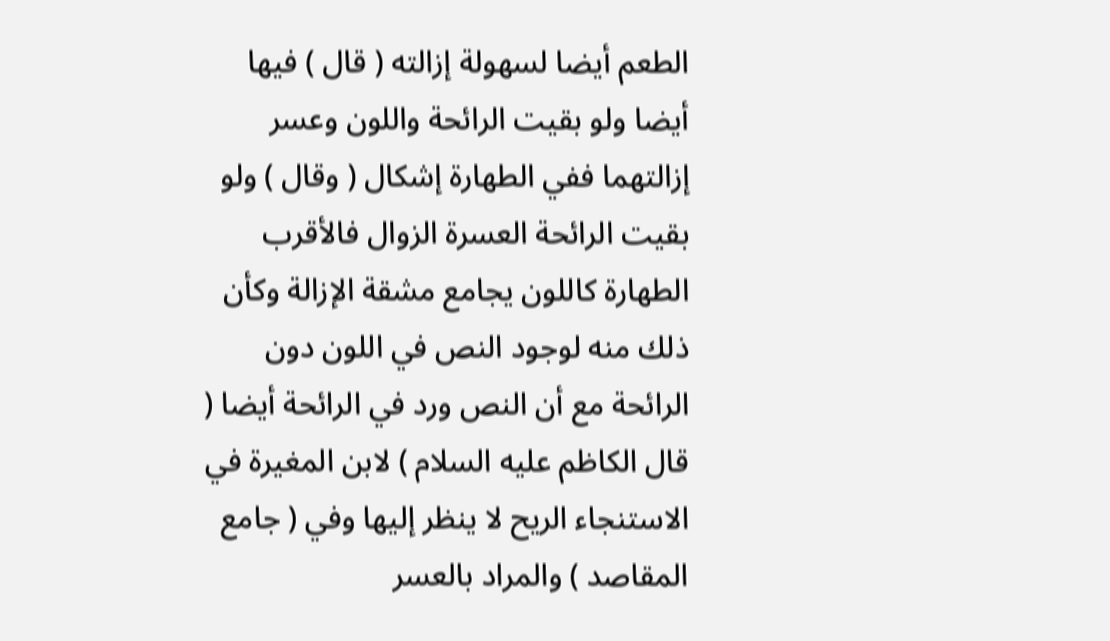الطعم أيضا لسهولة إزالته ( قال ) فيها أيضا ولو بقيت الرائحة واللون وعسر إزالتهما ففي الطهارة إشكال ( وقال ) ولو بقيت الرائحة العسرة الزوال فالأقرب الطهارة كاللون يجامع مشقة الإزالة وكأن ذلك منه لوجود النص في اللون دون الرائحة مع أن النص ورد في الرائحة أيضا ( قال الكاظم عليه السلام ) لابن المغيرة في الاستنجاء الريح لا ينظر إليها وفي ( جامع المقاصد ) والمراد بالعسر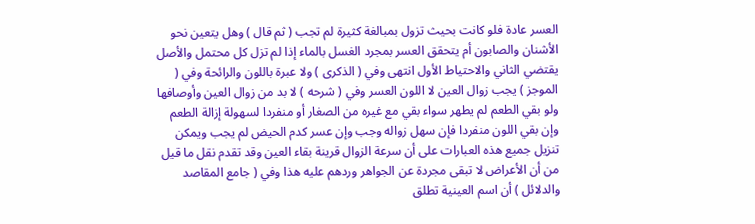العسر عادة فلو كانت بحيث تزول بمبالغة كثيرة لم تجب ( ثم قال ) وهل يتعين نحو الأشنان والصابون أم يتحقق العسر بمجرد الغسل بالماء إذا لم تزل كل محتمل والأصل يقتضي الثاني والاحتياط الأول انتهى وفي ( الذكرى ) ولا عبرة باللون والرائحة وفي ( الموجز ) يجب زوال العين لا اللون العسر وفي ( شرحه ) لا بد من زوال العين وأوصافها ولو بقي الطعم لم يطهر سواء بقي مع غيره من الصغار أو منفردا لسهولة إزالة الطعم وإن بقي اللون منفردا فإن سهل زواله وجب وإن عسر كدم الحيض لم يجب ويمكن تنزيل جميع هذه العبارات على أن سرعة الزوال قرينة بقاء العين وقد تقدم نقل ما قيل من أن الأعراض لا تبقى مجردة عن الجواهر وردهم عليه هذا وفي ( جامع المقاصد والدلائل ) أن اسم العينية تطلق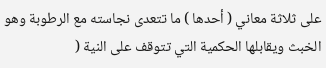على ثلاثة معاني ( أحدها ) ما تتعدى نجاسته مع الرطوبة وهو الخبث ويقابلها الحكمية التي تتوقف على النية (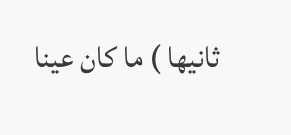ثانيها ) ما كان عينا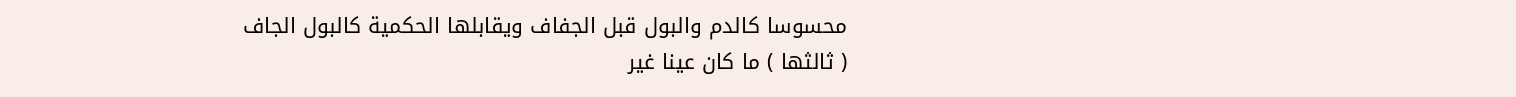محسوسا كالدم والبول قبل الجفاف ويقابلها الحكمية كالبول الجاف ( ثالثها ) ما كان عينا غير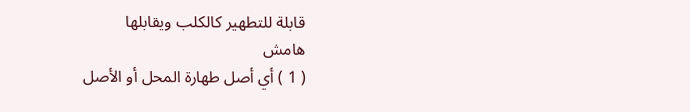قابلة للتطهير كالكلب ويقابلها
هامش
( 1 ) أي أصل طهارة المحل أو الأصل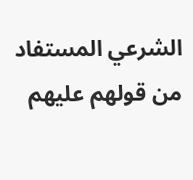الشرعي المستفاد من قولهم عليهم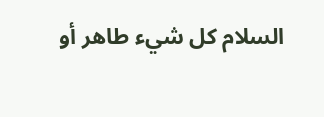السلام كل شيء طاهر أو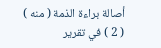أصالة براءة الذمة ( منه )
( 2 ) في تقرير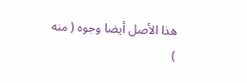هذا الأصل أيضا وجوه ( منه )